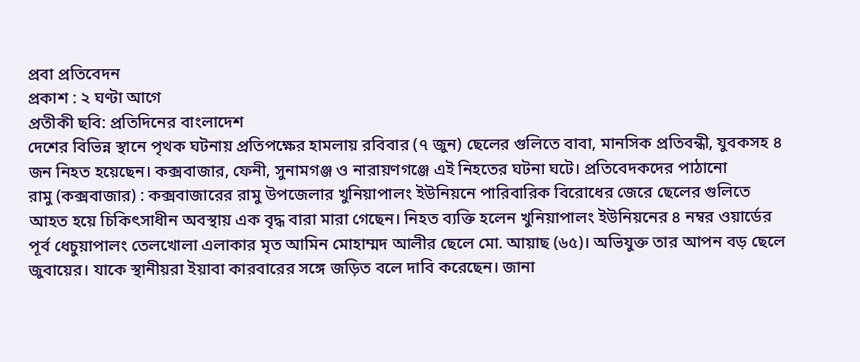প্রবা প্রতিবেদন
প্রকাশ : ২ ঘণ্টা আগে
প্রতীকী ছবি: প্রতিদিনের বাংলাদেশ
দেশের বিভিন্ন স্থানে পৃথক ঘটনায় প্রতিপক্ষের হামলায় রবিবার (৭ জুন) ছেলের গুলিতে বাবা, মানসিক প্রতিবন্ধী, যুবকসহ ৪ জন নিহত হয়েছেন। কক্সবাজার, ফেনী, সুনামগঞ্জ ও নারায়ণগঞ্জে এই নিহতের ঘটনা ঘটে। প্রতিবেদকদের পাঠানো
রামু (কক্সবাজার) : কক্সবাজারের রামু উপজেলার খুনিয়াপালং ইউনিয়নে পারিবারিক বিরোধের জেরে ছেলের গুলিতে আহত হয়ে চিকিৎসাধীন অবস্থায় এক বৃদ্ধ বারা মারা গেছেন। নিহত ব্যক্তি হলেন খুনিয়াপালং ইউনিয়নের ৪ নম্বর ওয়ার্ডের পূর্ব ধেচুয়াপালং তেলখোলা এলাকার মৃত আমিন মোহাম্মদ আলীর ছেলে মো. আয়াছ (৬৫)। অভিযুক্ত তার আপন বড় ছেলে জুবায়ের। যাকে স্থানীয়রা ইয়াবা কারবারের সঙ্গে জড়িত বলে দাবি করেছেন। জানা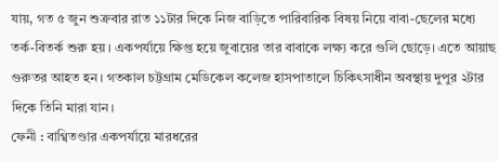যায়, গত ৫ জুন শুক্রবার রাত ১১টার দিকে নিজ বাড়িতে পারিবারিক বিষয় নিয়ে বাবা-ছেলের মধ্যে তর্ক-বিতর্ক শুরু হয়। একপর্যায়ে ক্ষিপ্ত হয়ে জুবায়ের তার বাবাকে লক্ষ্য করে গুলি ছোড়ে। এতে আয়াছ গুরুতর আহত হন। গতকাল চট্টগ্রাম মেডিকেল কলেজ হাসপাতালে চিকিৎসাধীন অবস্থায় দুপুর ২টার দিকে তিনি মারা যান।
ফেনী : বাগ্বিতণ্ডার একপর্যায়ে মারধরের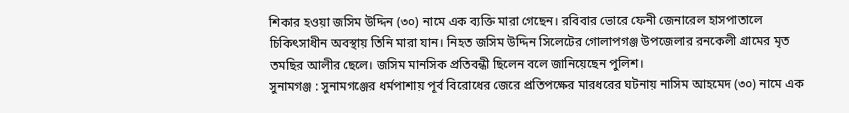শিকার হওয়া জসিম উদ্দিন (৩০) নামে এক ব্যক্তি মারা গেছেন। রবিবার ভোরে ফেনী জেনারেল হাসপাতালে চিকিৎসাধীন অবস্থায় তিনি মারা যান। নিহত জসিম উদ্দিন সিলেটের গোলাপগঞ্জ উপজেলার রনকেলী গ্রামের মৃত তমছির আলীর ছেলে। জসিম মানসিক প্রতিবন্ধী ছিলেন বলে জানিয়েছেন পুলিশ।
সুনামগঞ্জ : সুনামগঞ্জের ধর্মপাশায় পূর্ব বিরোধের জেরে প্রতিপক্ষের মারধরের ঘটনায় নাসিম আহমেদ (৩০) নামে এক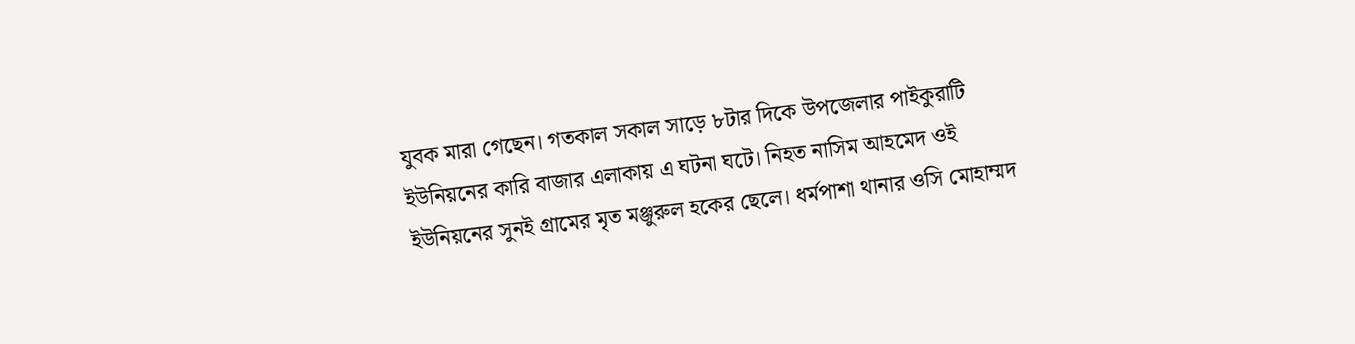যুবক মারা গেছেন। গতকাল সকাল সাড়ে ৮টার দিকে উপজেলার পাইকুরাটি ইউনিয়নের কারি বাজার এলাকায় এ ঘটনা ঘটে। নিহত নাসিম আহমেদ ওই ইউনিয়নের সুনই গ্রামের মৃত মঞ্জুরুল হকের ছেলে। ধর্মপাশা থানার ওসি মোহাম্মদ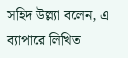সহিদ উল্ল্যা বলেন, এ ব্যাপারে লিখিত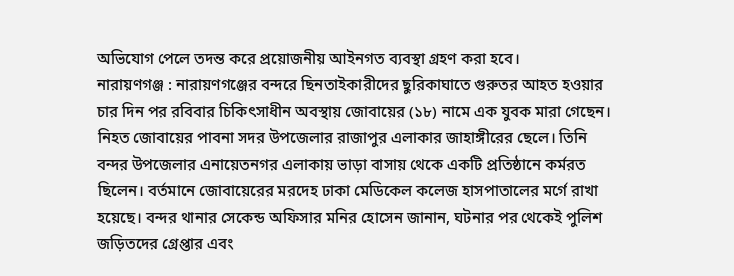অভিযোগ পেলে তদন্ত করে প্রয়োজনীয় আইনগত ব্যবস্থা গ্রহণ করা হবে।
নারায়ণগঞ্জ : নারায়ণগঞ্জের বন্দরে ছিনতাইকারীদের ছুরিকাঘাতে গুরুতর আহত হওয়ার চার দিন পর রবিবার চিকিৎসাধীন অবস্থায় জোবায়ের (১৮) নামে এক যুবক মারা গেছেন। নিহত জোবায়ের পাবনা সদর উপজেলার রাজাপুর এলাকার জাহাঙ্গীরের ছেলে। তিনি বন্দর উপজেলার এনায়েতনগর এলাকায় ভাড়া বাসায় থেকে একটি প্রতিষ্ঠানে কর্মরত ছিলেন। বর্তমানে জোবায়েরের মরদেহ ঢাকা মেডিকেল কলেজ হাসপাতালের মর্গে রাখা হয়েছে। বন্দর থানার সেকেন্ড অফিসার মনির হোসেন জানান, ঘটনার পর থেকেই পুলিশ জড়িতদের গ্রেপ্তার এবং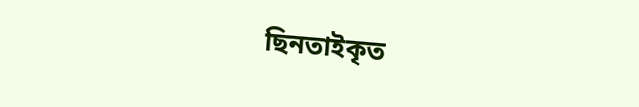ছিনতাইকৃত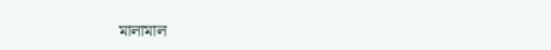মালামাল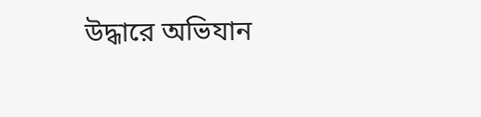উদ্ধারে অভিযান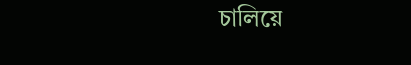চালিয়ে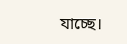যাচ্ছে।